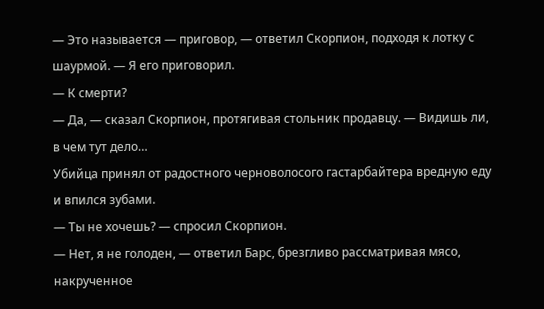— Это называется — приговор, — ответил Скорпион, подходя к лотку с шаурмой. — Я его приговорил.
— К смерти?
— Да, — сказал Скорпион, протягивая стольник продавцу. — Видишь ли, в чем тут дело…
Убийца принял от радостного черноволосого гастарбайтера вредную еду и впился зубами.
— Ты не хочешь? — спросил Скорпион.
— Нет, я не голоден, — ответил Барс, брезгливо рассматривая мясо, накрученное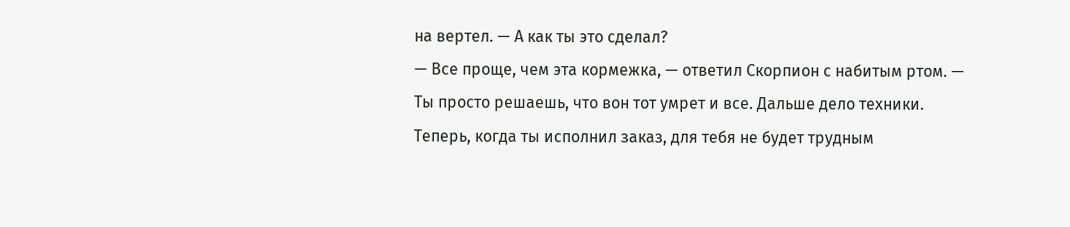на вертел. — А как ты это сделал?
— Все проще, чем эта кормежка, — ответил Скорпион с набитым ртом. — Ты просто решаешь, что вон тот умрет и все. Дальше дело техники. Теперь, когда ты исполнил заказ, для тебя не будет трудным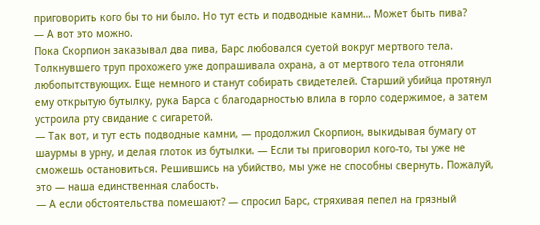приговорить кого бы то ни было. Но тут есть и подводные камни… Может быть пива?
— А вот это можно.
Пока Скорпион заказывал два пива, Барс любовался суетой вокруг мертвого тела. Толкнувшего труп прохожего уже допрашивала охрана, а от мертвого тела отгоняли любопытствующих. Еще немного и станут собирать свидетелей. Старший убийца протянул ему открытую бутылку, рука Барса с благодарностью влила в горло содержимое, а затем устроила рту свидание с сигаретой.
— Так вот, и тут есть подводные камни, — продолжил Скорпион, выкидывая бумагу от шаурмы в урну, и делая глоток из бутылки. — Если ты приговорил кого-то, ты уже не сможешь остановиться. Решившись на убийство, мы уже не способны свернуть. Пожалуй, это — наша единственная слабость.
— А если обстоятельства помешают? — спросил Барс, стряхивая пепел на грязный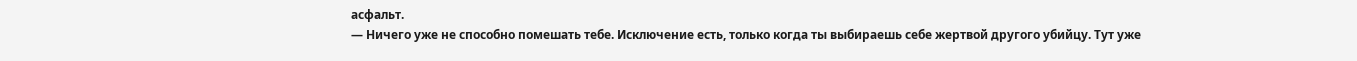асфальт.
— Ничего уже не способно помешать тебе. Исключение есть, только когда ты выбираешь себе жертвой другого убийцу. Тут уже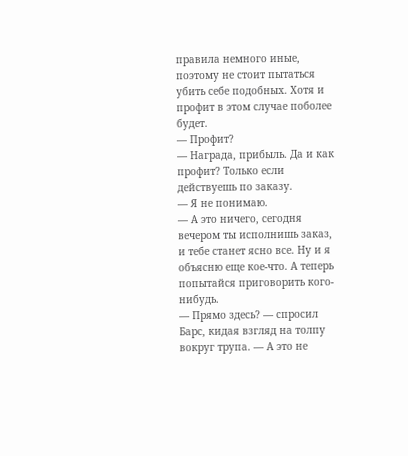правила немного иные, поэтому не стоит пытаться убить себе подобных. Хотя и профит в этом случае поболее будет.
— Профит?
— Награда, прибыль. Да и как профит? Только если действуешь по заказу.
— Я не понимаю.
— А это ничего, сегодня вечером ты исполнишь заказ, и тебе станет ясно все. Ну и я объясню еще кое-что. А теперь попытайся приговорить кого-нибудь.
— Прямо здесь? — спросил Барс, кидая взгляд на толпу вокруг трупа. — А это не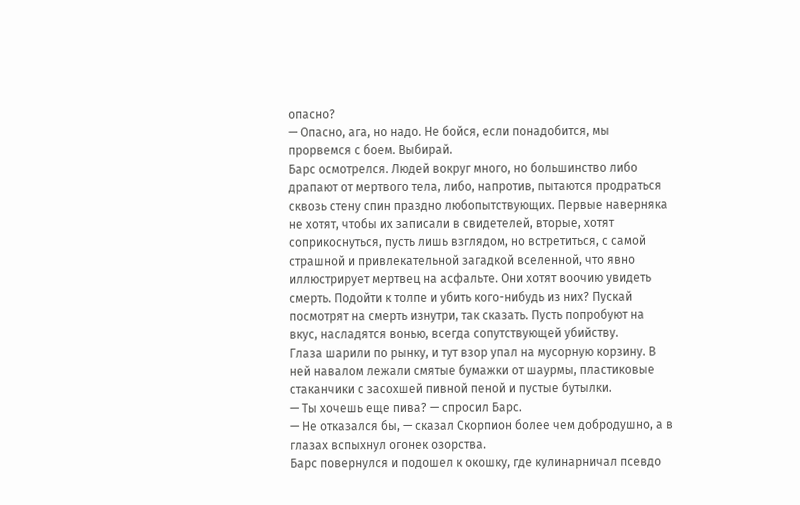опасно?
— Опасно, ага, но надо. Не бойся, если понадобится, мы прорвемся с боем. Выбирай.
Барс осмотрелся. Людей вокруг много, но большинство либо драпают от мертвого тела, либо, напротив, пытаются продраться сквозь стену спин праздно любопытствующих. Первые наверняка не хотят, чтобы их записали в свидетелей, вторые, хотят соприкоснуться, пусть лишь взглядом, но встретиться, с самой страшной и привлекательной загадкой вселенной, что явно иллюстрирует мертвец на асфальте. Они хотят воочию увидеть смерть. Подойти к толпе и убить кого-нибудь из них? Пускай посмотрят на смерть изнутри, так сказать. Пусть попробуют на вкус, насладятся вонью, всегда сопутствующей убийству.
Глаза шарили по рынку, и тут взор упал на мусорную корзину. В ней навалом лежали смятые бумажки от шаурмы, пластиковые стаканчики с засохшей пивной пеной и пустые бутылки.
— Ты хочешь еще пива? — спросил Барс.
— Не отказался бы, — сказал Скорпион более чем добродушно, а в глазах вспыхнул огонек озорства.
Барс повернулся и подошел к окошку, где кулинарничал псевдо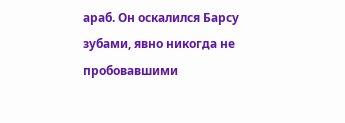араб. Он оскалился Барсу зубами, явно никогда не пробовавшими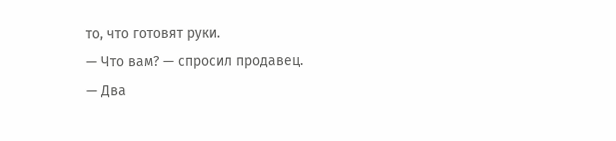то, что готовят руки.
— Что вам? — спросил продавец.
— Два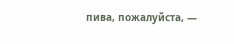пива, пожалуйста, —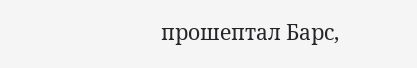прошептал Барс,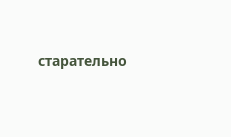старательно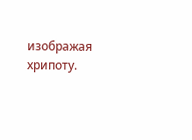изображая хрипоту.